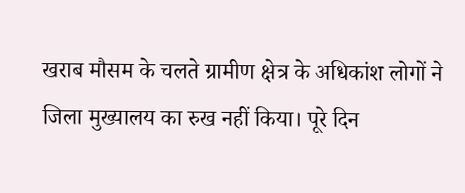खराब मौसम के चलते ग्रामीण क्षेत्र के अधिकांश लोगों ने जिला मुख्यालय का रुख नहीं किया। पूरे दिन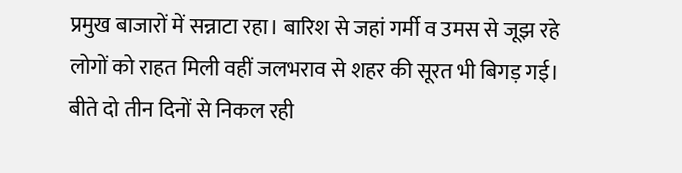प्रमुख बाजारों में सन्नाटा रहा। बारिश से जहां गर्मी व उमस से जूझ रहे लोगों को राहत मिली वहीं जलभराव से शहर की सूरत भी बिगड़ गई।
बीते दो तीन दिनों से निकल रही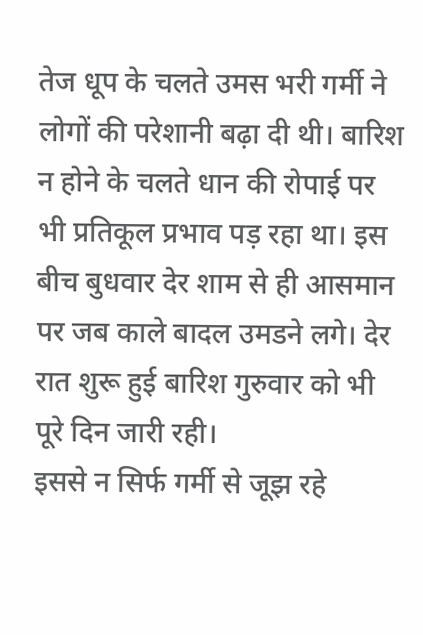तेज धूप के चलते उमस भरी गर्मी ने लोगों की परेशानी बढ़ा दी थी। बारिश न होने के चलते धान की रोपाई पर भी प्रतिकूल प्रभाव पड़ रहा था। इस बीच बुधवार देर शाम से ही आसमान पर जब काले बादल उमडने लगे। देर रात शुरू हुई बारिश गुरुवार को भी पूरे दिन जारी रही।
इससे न सिर्फ गर्मी से जूझ रहे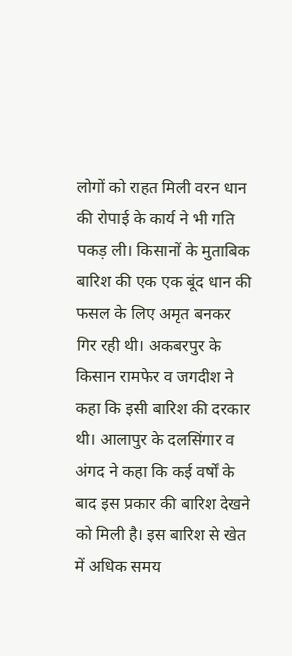लोगों को राहत मिली वरन धान की रोपाई के कार्य ने भी गति पकड़ ली। किसानों के मुताबिक बारिश की एक एक बूंद धान की फसल के लिए अमृत बनकर गिर रही थी। अकबरपुर के किसान रामफेर व जगदीश ने कहा कि इसी बारिश की दरकार थी। आलापुर के दलसिंगार व अंगद ने कहा कि कई वर्षों के बाद इस प्रकार की बारिश देखने को मिली है। इस बारिश से खेत में अधिक समय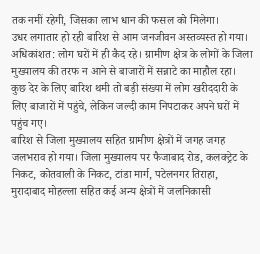तक नमीं रहेगी, जिसका लाभ धान की फसल को मिलेगा।
उधर लगातार हो रही बारिश से आम जनजीवन अस्तव्यस्त हो गया। अधिकांशत: लोग घरों में ही कैद रहे। ग्रामीण क्षेत्र के लोगों के जिला मुख्यालय की तरफ न आने से बाजारों में सन्नाटे का माहौल रहा। कुछ देर के लिए बारिश थमी तो बड़ी संख्या में लोग खरीददारी के लिए बाजारों में पहुंचे, लेकिन जल्दी काम निपटाकर अपने घरों में पहुंच गए।
बारिश से जिला मुख्यालय सहित ग्रामीण क्षेत्रों में जगह जगह जलभराव हो गया। जिला मुख्यालय पर फैजाबाद रोड, कलक्ट्रेट के निकट, कोतवाली के निकट, टांडा मार्ग, पटेलनगर तिराहा, मुरादाबाद मोहल्ला सहित कई अन्य क्षेत्रों में जलनिकासी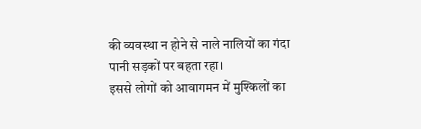की व्यवस्था न होने से नाले नालियों का गंदा पानी सड़कों पर बहता रहा।
इससे लोगों को आवागमन में मुश्किलों का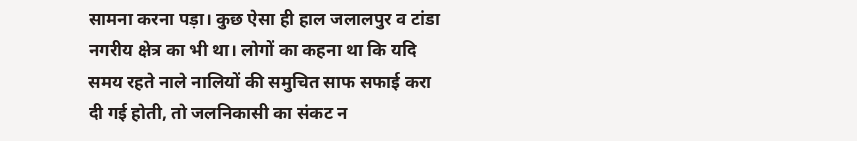सामना करना पड़ा। कुछ ऐसा ही हाल जलालपुर व टांडा नगरीय क्षेत्र का भी था। लोगों का कहना था कि यदि समय रहते नाले नालियों की समुचित साफ सफाई करा दी गई होती, तो जलनिकासी का संकट न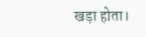खड़ा होता।